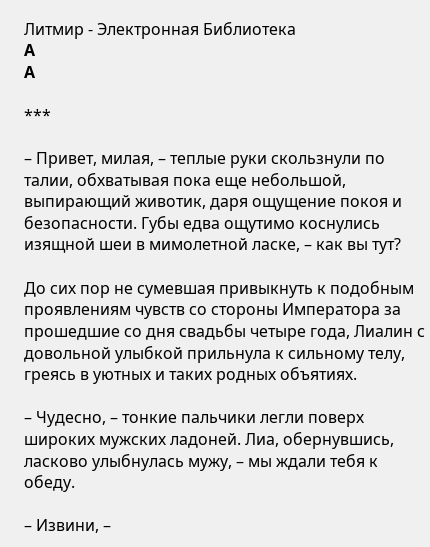Литмир - Электронная Библиотека
A
A

***

– Привет, милая, – теплые руки скользнули по талии, обхватывая пока еще небольшой, выпирающий животик, даря ощущение покоя и безопасности. Губы едва ощутимо коснулись изящной шеи в мимолетной ласке, – как вы тут?

До сих пор не сумевшая привыкнуть к подобным проявлениям чувств со стороны Императора за прошедшие со дня свадьбы четыре года, Лиалин с довольной улыбкой прильнула к сильному телу, греясь в уютных и таких родных объятиях.

– Чудесно, – тонкие пальчики легли поверх широких мужских ладоней. Лиа, обернувшись, ласково улыбнулась мужу, – мы ждали тебя к обеду.

– Извини, –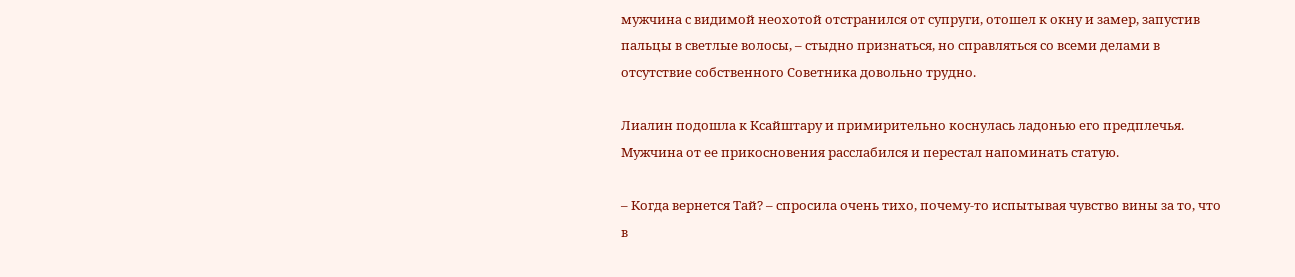мужчина с видимой неохотой отстранился от супруги, отошел к окну и замер, запустив пальцы в светлые волосы, – стыдно признаться, но справляться со всеми делами в отсутствие собственного Советника довольно трудно.

Лиалин подошла к Ксайштару и примирительно коснулась ладонью его предплечья. Мужчина от ее прикосновения расслабился и перестал напоминать статую.

– Когда вернется Тай? – спросила очень тихо, почему-то испытывая чувство вины за то, что в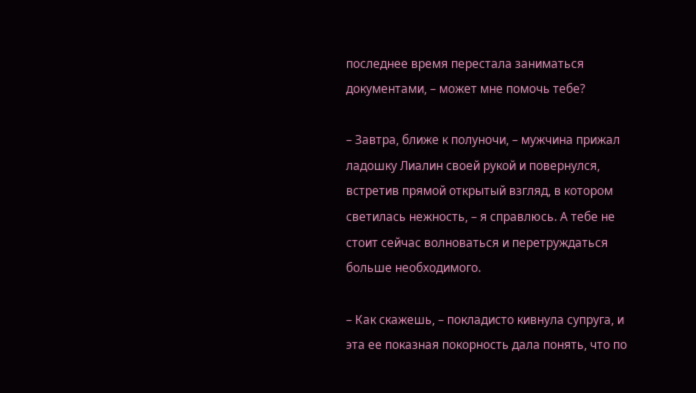последнее время перестала заниматься документами, – может мне помочь тебе?

– Завтра, ближе к полуночи, – мужчина прижал ладошку Лиалин своей рукой и повернулся, встретив прямой открытый взгляд, в котором светилась нежность, – я справлюсь. А тебе не стоит сейчас волноваться и перетруждаться больше необходимого.

– Как скажешь, – покладисто кивнула супруга, и эта ее показная покорность дала понять, что по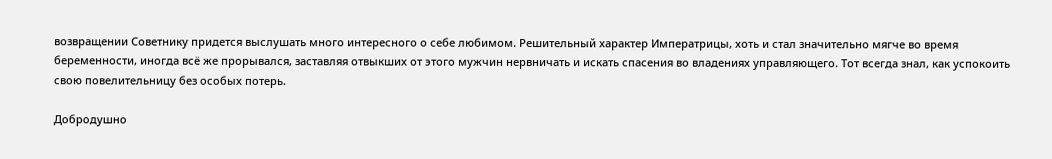возвращении Советнику придется выслушать много интересного о себе любимом. Решительный характер Императрицы, хоть и стал значительно мягче во время беременности, иногда всё же прорывался, заставляя отвыкших от этого мужчин нервничать и искать спасения во владениях управляющего. Тот всегда знал, как успокоить свою повелительницу без особых потерь.

Добродушно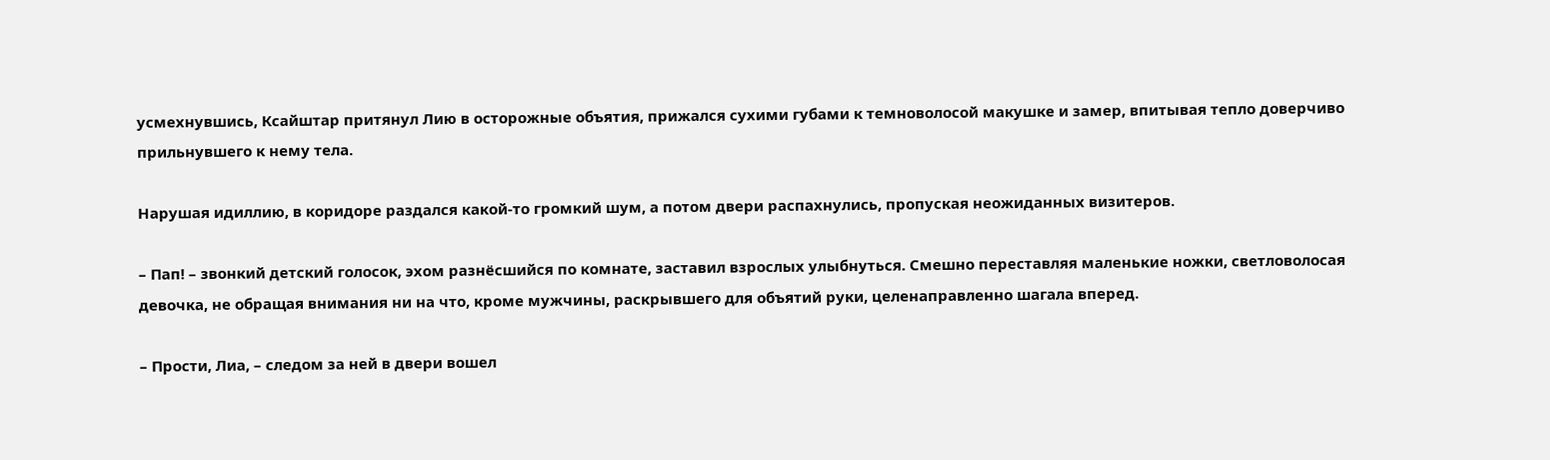усмехнувшись, Ксайштар притянул Лию в осторожные объятия, прижался сухими губами к темноволосой макушке и замер, впитывая тепло доверчиво прильнувшего к нему тела.

Нарушая идиллию, в коридоре раздался какой-то громкий шум, а потом двери распахнулись, пропуская неожиданных визитеров.

– Пап! – звонкий детский голосок, эхом разнёсшийся по комнате, заставил взрослых улыбнуться. Смешно переставляя маленькие ножки, светловолосая девочка, не обращая внимания ни на что, кроме мужчины, раскрывшего для объятий руки, целенаправленно шагала вперед.

– Прости, Лиа, – следом за ней в двери вошел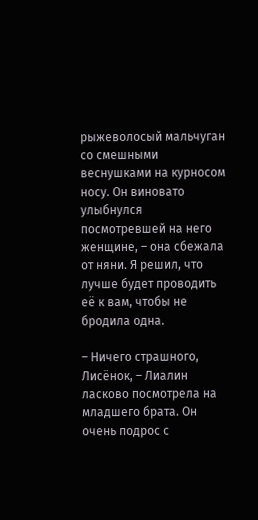рыжеволосый мальчуган со смешными веснушками на курносом носу. Он виновато улыбнулся посмотревшей на него женщине, – она сбежала от няни. Я решил, что лучше будет проводить её к вам, чтобы не бродила одна.

– Ничего страшного, Лисёнок, – Лиалин ласково посмотрела на младшего брата. Он очень подрос с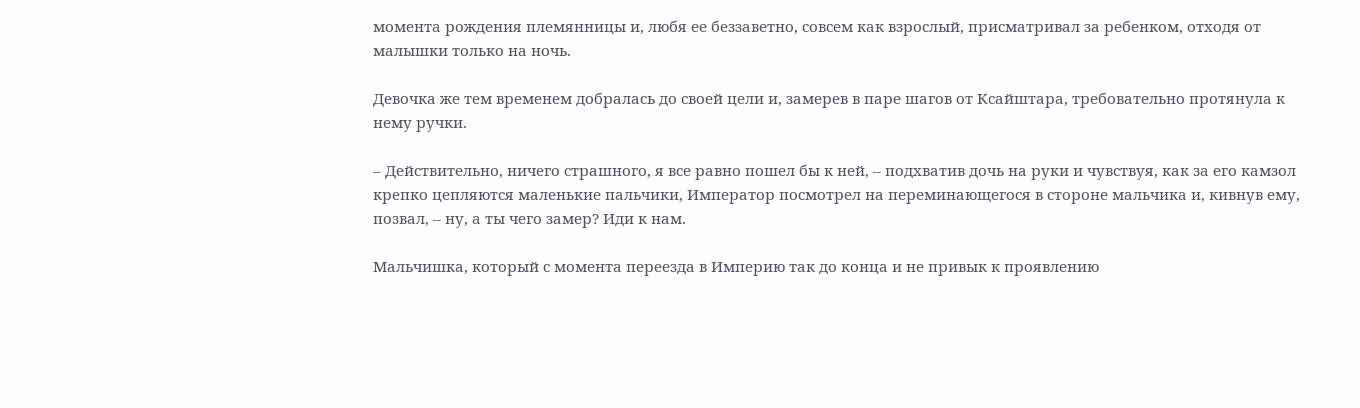момента рождения племянницы и, любя ее беззаветно, совсем как взрослый, присматривал за ребенком, отходя от малышки только на ночь.

Девочка же тем временем добралась до своей цели и, замерев в паре шагов от Ксайштара, требовательно протянула к нему ручки.

– Действительно, ничего страшного, я все равно пошел бы к ней, – подхватив дочь на руки и чувствуя, как за его камзол крепко цепляются маленькие пальчики, Император посмотрел на переминающегося в стороне мальчика и, кивнув ему, позвал, – ну, а ты чего замер? Иди к нам.

Мальчишка, который с момента переезда в Империю так до конца и не привык к проявлению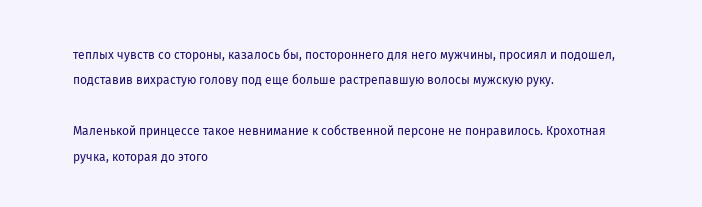теплых чувств со стороны, казалось бы, постороннего для него мужчины, просиял и подошел, подставив вихрастую голову под еще больше растрепавшую волосы мужскую руку.

Маленькой принцессе такое невнимание к собственной персоне не понравилось. Крохотная ручка, которая до этого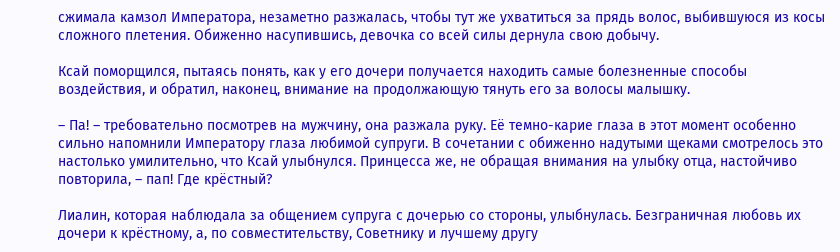сжимала камзол Императора, незаметно разжалась, чтобы тут же ухватиться за прядь волос, выбившуюся из косы сложного плетения. Обиженно насупившись, девочка со всей силы дернула свою добычу.

Ксай поморщился, пытаясь понять, как у его дочери получается находить самые болезненные способы воздействия, и обратил, наконец, внимание на продолжающую тянуть его за волосы малышку.

– Па! – требовательно посмотрев на мужчину, она разжала руку. Её темно-карие глаза в этот момент особенно сильно напомнили Императору глаза любимой супруги. В сочетании с обиженно надутыми щеками смотрелось это настолько умилительно, что Ксай улыбнулся. Принцесса же, не обращая внимания на улыбку отца, настойчиво повторила, – пап! Где крёстный?

Лиалин, которая наблюдала за общением супруга с дочерью со стороны, улыбнулась. Безграничная любовь их дочери к крёстному, а, по совместительству, Советнику и лучшему другу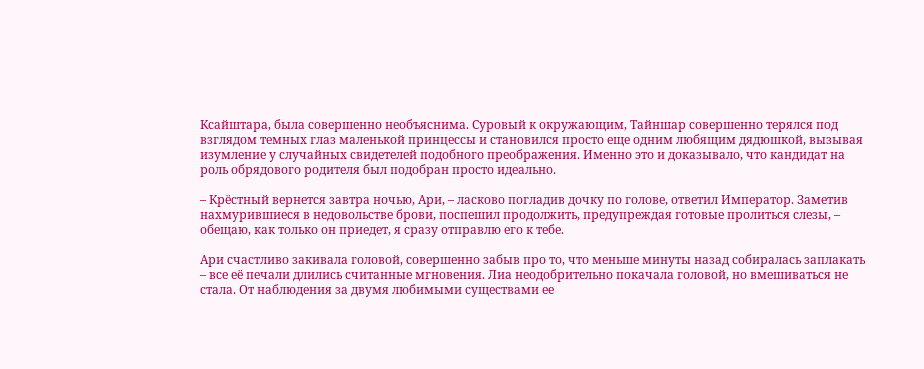Ксайштара, была совершенно необъяснима. Суровый к окружающим, Тайншар совершенно терялся под взглядом темных глаз маленькой принцессы и становился просто еще одним любящим дядюшкой, вызывая изумление у случайных свидетелей подобного преображения. Именно это и доказывало, что кандидат на роль обрядового родителя был подобран просто идеально.

– Крёстный вернется завтра ночью, Ари, – ласково погладив дочку по голове, ответил Император. Заметив нахмурившиеся в недовольстве брови, поспешил продолжить, предупреждая готовые пролиться слезы, – обещаю, как только он приедет, я сразу отправлю его к тебе.

Ари счастливо закивала головой, совершенно забыв про то, что меньше минуты назад собиралась заплакать – все её печали длились считанные мгновения. Лиа неодобрительно покачала головой, но вмешиваться не стала. От наблюдения за двумя любимыми существами ее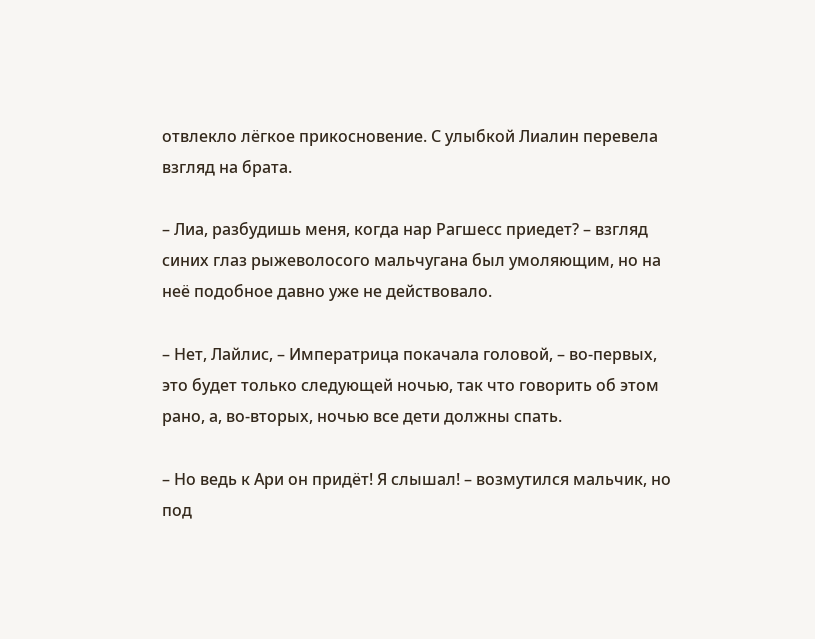отвлекло лёгкое прикосновение. С улыбкой Лиалин перевела взгляд на брата.

– Лиа, разбудишь меня, когда нар Рагшесс приедет? – взгляд синих глаз рыжеволосого мальчугана был умоляющим, но на неё подобное давно уже не действовало.

– Нет, Лайлис, – Императрица покачала головой, – во-первых, это будет только следующей ночью, так что говорить об этом рано, а, во-вторых, ночью все дети должны спать.

– Но ведь к Ари он придёт! Я слышал! – возмутился мальчик, но под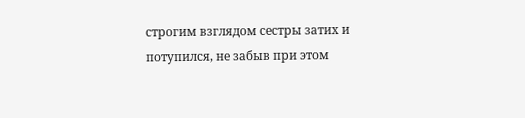строгим взглядом сестры затих и потупился, не забыв при этом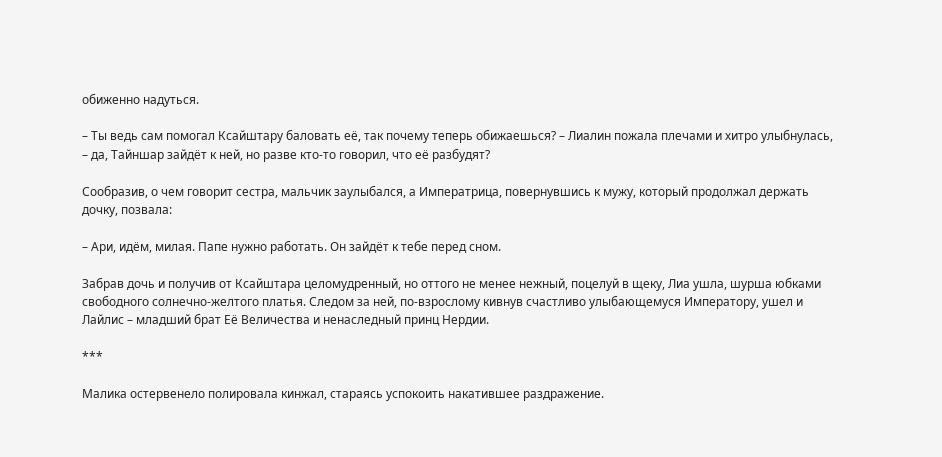обиженно надуться.

– Ты ведь сам помогал Ксайштару баловать её, так почему теперь обижаешься? – Лиалин пожала плечами и хитро улыбнулась, – да, Тайншар зайдёт к ней, но разве кто-то говорил, что её разбудят?

Сообразив, о чем говорит сестра, мальчик заулыбался, а Императрица, повернувшись к мужу, который продолжал держать дочку, позвала:

– Ари, идём, милая. Папе нужно работать. Он зайдёт к тебе перед сном.

Забрав дочь и получив от Ксайштара целомудренный, но оттого не менее нежный, поцелуй в щеку, Лиа ушла, шурша юбками свободного солнечно-желтого платья. Следом за ней, по-взрослому кивнув счастливо улыбающемуся Императору, ушел и Лайлис – младший брат Её Величества и ненаследный принц Нердии.

***

Малика остервенело полировала кинжал, стараясь успокоить накатившее раздражение.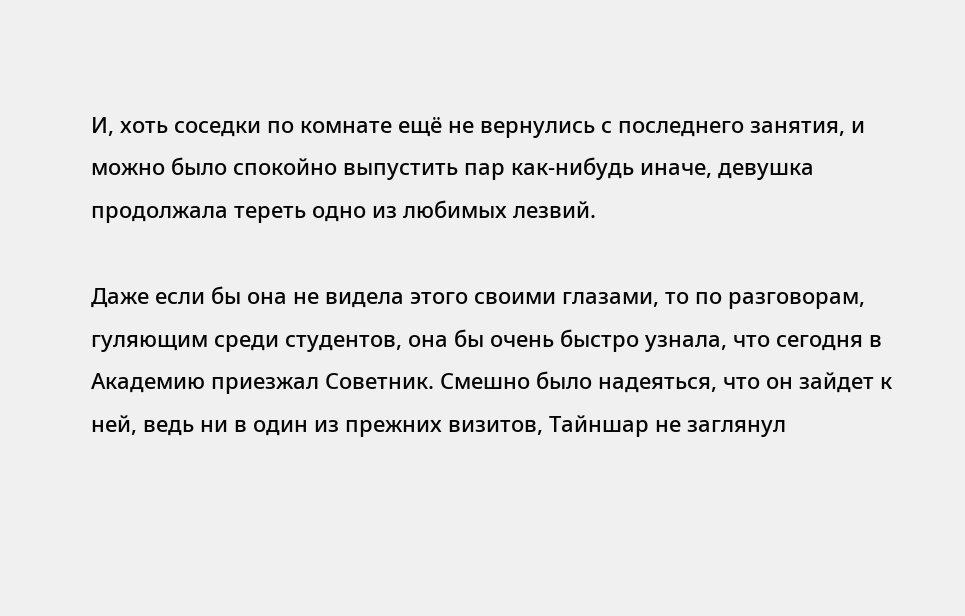И, хоть соседки по комнате ещё не вернулись с последнего занятия, и можно было спокойно выпустить пар как-нибудь иначе, девушка продолжала тереть одно из любимых лезвий.

Даже если бы она не видела этого своими глазами, то по разговорам, гуляющим среди студентов, она бы очень быстро узнала, что сегодня в Академию приезжал Советник. Смешно было надеяться, что он зайдет к ней, ведь ни в один из прежних визитов, Тайншар не заглянул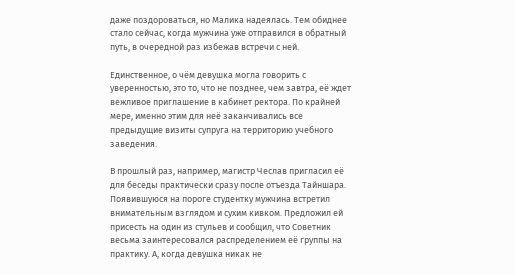даже поздороваться, но Малика надеялась. Тем обиднее стало сейчас, когда мужчина уже отправился в обратный путь, в очередной раз избежав встречи с ней.

Единственное, о чём девушка могла говорить с уверенностью, это то, что не позднее, чем завтра, её ждет вежливое приглашение в кабинет ректора. По крайней мере, именно этим для неё заканчивались все предыдущие визиты супруга на территорию учебного заведения.

В прошлый раз, например, магистр Чеслав пригласил её для беседы практически сразу после отъезда Тайншара. Появившуюся на пороге студентку мужчина встретил внимательным взглядом и сухим кивком. Предложил ей присесть на один из стульев и сообщил, что Советник весьма заинтересовался распределением её группы на практику. А, когда девушка никак не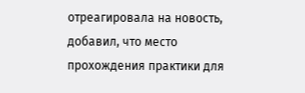отреагировала на новость, добавил, что место прохождения практики для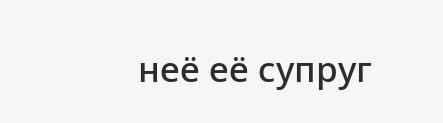неё её супруг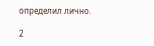определил лично.

2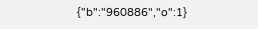{"b":"960886","o":1}